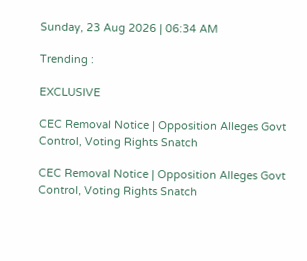Sunday, 23 Aug 2026 | 06:34 AM

Trending :

EXCLUSIVE

CEC Removal Notice | Opposition Alleges Govt Control, Voting Rights Snatch

CEC Removal Notice | Opposition Alleges Govt Control, Voting Rights Snatch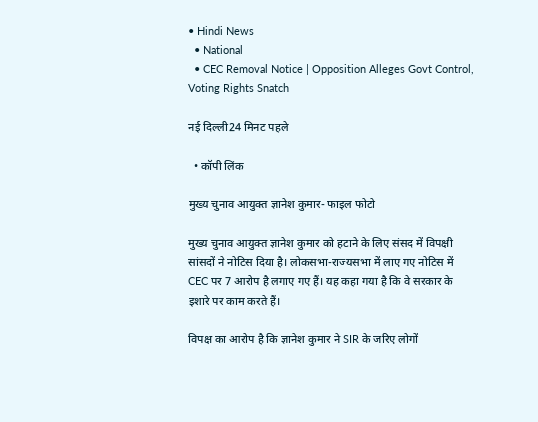• Hindi News
  • National
  • CEC Removal Notice | Opposition Alleges Govt Control, Voting Rights Snatch

नई दिल्ली24 मिनट पहले

  • कॉपी लिंक

मुख्य चुनाव आयुक्त ज्ञानेश कुमार- फाइल फोटो

मुख्य चुनाव आयुक्त ज्ञानेश कुमार को हटाने के लिए संसद में विपक्षी सांसदों ने नोटिस दिया है। लोकसभा-राज्यसभा में लाए गए नोटिस में CEC पर 7 आरोप है लगाए गए हैं। यह कहा गया है कि वे सरकार के इशारे पर काम करते हैं।

विपक्ष का आरोप है कि ज्ञानेश कुमार ने SIR के जरिए लोगों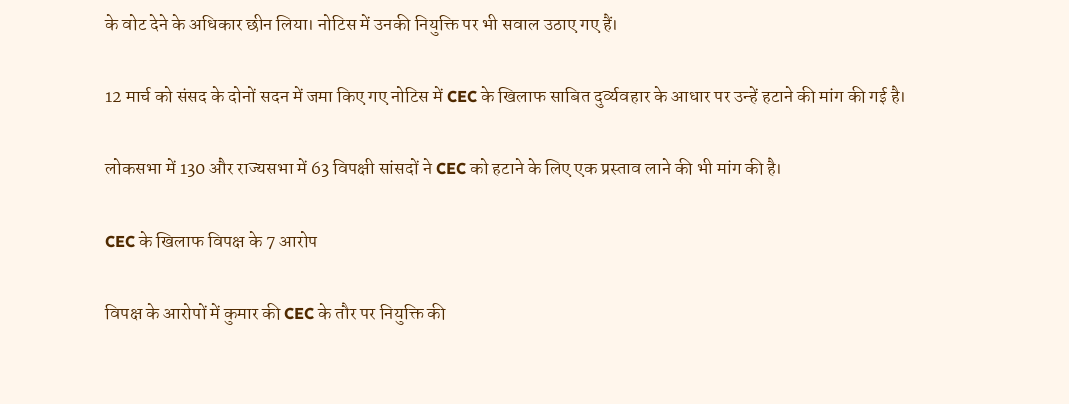के वोट देने के अधिकार छीन लिया। नोटिस में उनकी नियुक्ति पर भी सवाल उठाए गए हैं।

12 मार्च को संसद के दोनों सदन में जमा किए गए नोटिस में CEC के खिलाफ साबित दुर्व्यवहार के आधार पर उन्हें हटाने की मांग की गई है।

लोकसभा में 130 और राज्यसभा में 63 विपक्षी सांसदों ने CEC को हटाने के लिए एक प्रस्ताव लाने की भी मांग की है।

CEC के खिलाफ विपक्ष के 7 आरोप

विपक्ष के आरोपों में कुमार की CEC के तौर पर नियुक्ति की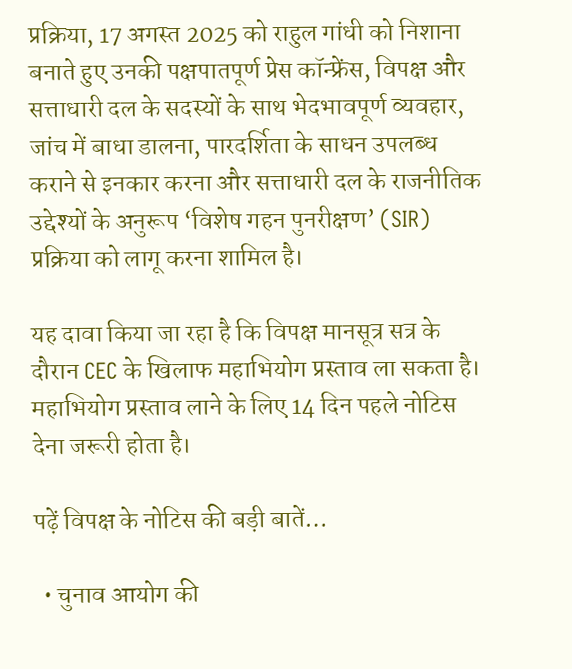प्रक्रिया, 17 अगस्त 2025 को राहुल गांधी को निशाना बनाते हुए उनकी पक्षपातपूर्ण प्रेस कॉन्फ्रेंस, विपक्ष और सत्ताधारी दल के सदस्यों के साथ भेदभावपूर्ण व्यवहार, जांच में बाधा डालना, पारदर्शिता के साधन उपलब्ध कराने से इनकार करना और सत्ताधारी दल के राजनीतिक उद्देश्यों के अनुरूप ‘विशेष गहन पुनरीक्षण’ (SIR) प्रक्रिया को लागू करना शामिल है।

यह दावा किया जा रहा है कि विपक्ष मानसूत्र सत्र के दौरान CEC के खिलाफ महाभियोग प्रस्ताव ला सकता है। महाभियोग प्रस्ताव लाने के लिए 14 दिन पहले नोटिस देना जरूरी होता है।

पढ़ें विपक्ष के नोटिस की बड़ी बातें…

  • चुनाव आयोग की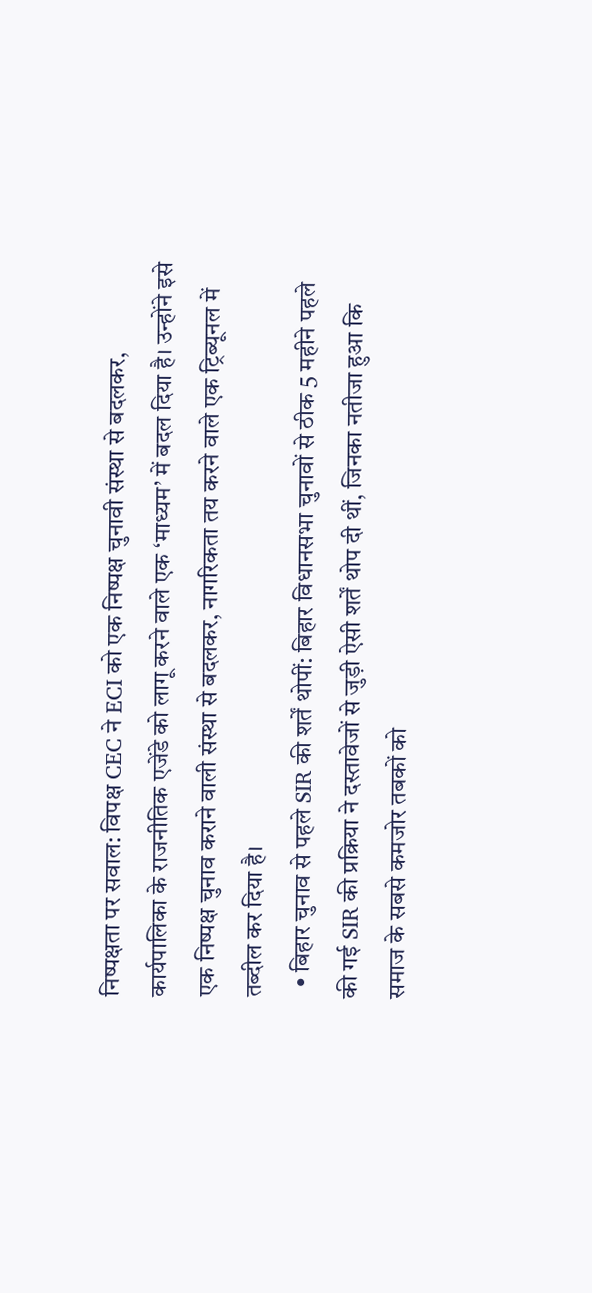निष्पक्षता पर सवाल: विपक्ष CEC ने ECI को एक निष्पक्ष चुनावी संस्था से बदलकर, कार्यपालिका के राजनीतिक एजेंडे को लागू करने वाले एक ‘माध्यम’ में बदल दिया है। उन्होंने इसे एक निष्पक्ष चुनाव कराने वाली संस्था से बदलकर, नागरिकता तय करने वाले एक ट्रिब्यूनल में तब्दील कर दिया है।
  • बिहार चुनाव से पहले SIR की शर्तें थोपीं: बिहार विधानसभा चुनावों से ठीक 5 महीने पहले की गई SIR की प्रक्रिया ने दस्तावेजों से जुड़ी ऐसी शर्तें थोप दी थीं, जिनका नतीजा हुआ कि समाज के सबसे कमजोर तबकों को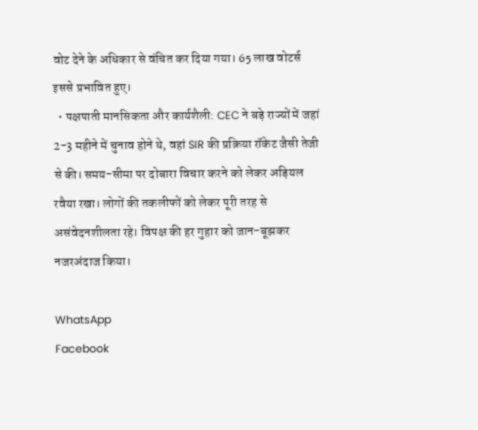वोट देने के अधिकार से वंचित कर दिया गया। 65 लाख वोटर्स इससे प्रभावित हुए।
  • पक्षपाती मानसिकता और कार्यशैली: CEC ने बड़े राज्यों में जहां 2-3 महीने में चुनाव होने थे, वहां SIR की प्रक्रिया रॉकेट जैसी तेजी से की। समय-सीमा पर दोबारा विचार करने को लेकर अड़ियल रवैया रखा। लोगों की तकलीफों को लेकर पूरी तरह से असंवेदनशीलता रहे। विपक्ष की हर गुहार को जान-बूझकर नजरअंदाज किया।

WhatsApp
Facebook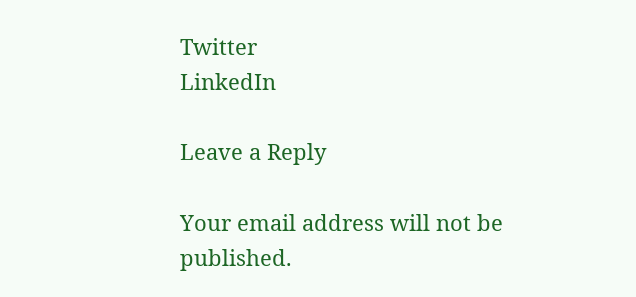Twitter
LinkedIn

Leave a Reply

Your email address will not be published.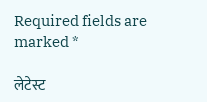Required fields are marked *

लेटेस्ट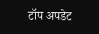टॉप अपडेट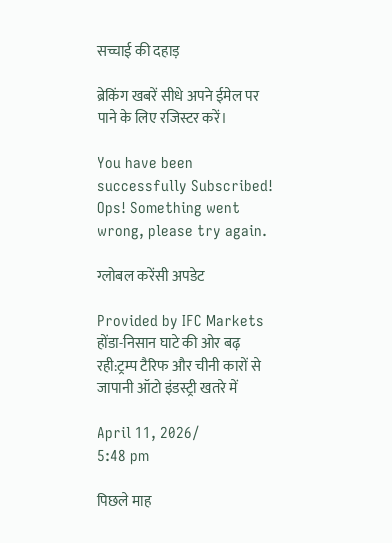सच्चाई की दहाड़

ब्रेकिंग खबरें सीधे अपने ईमेल पर पाने के लिए रजिस्टर करें।

You have been successfully Subscribed! Ops! Something went wrong, please try again.

ग्लोबल करेंसी अपडेट

Provided by IFC Markets
होंडा-निसान घाटे की ओर बढ़ रही:ट्रम्प टैरिफ और चीनी कारों से जापानी ऑटो इंडस्ट्री खतरे में

April 11, 2026/
5:48 pm

पिछले माह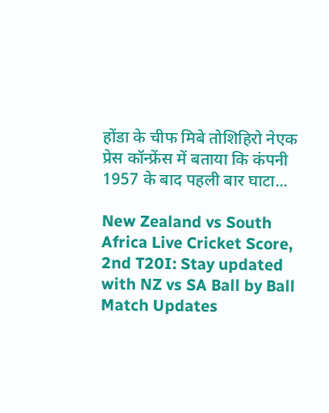होंडा के चीफ मिबे तोशिहिरो नेएक प्रेस कॉन्फ्रेंस में बताया कि कंपनी 1957 के बाद पहली बार घाटा...

New Zealand vs South Africa Live Cricket Score, 2nd T20I: Stay updated with NZ vs SA Ball by Ball Match Updates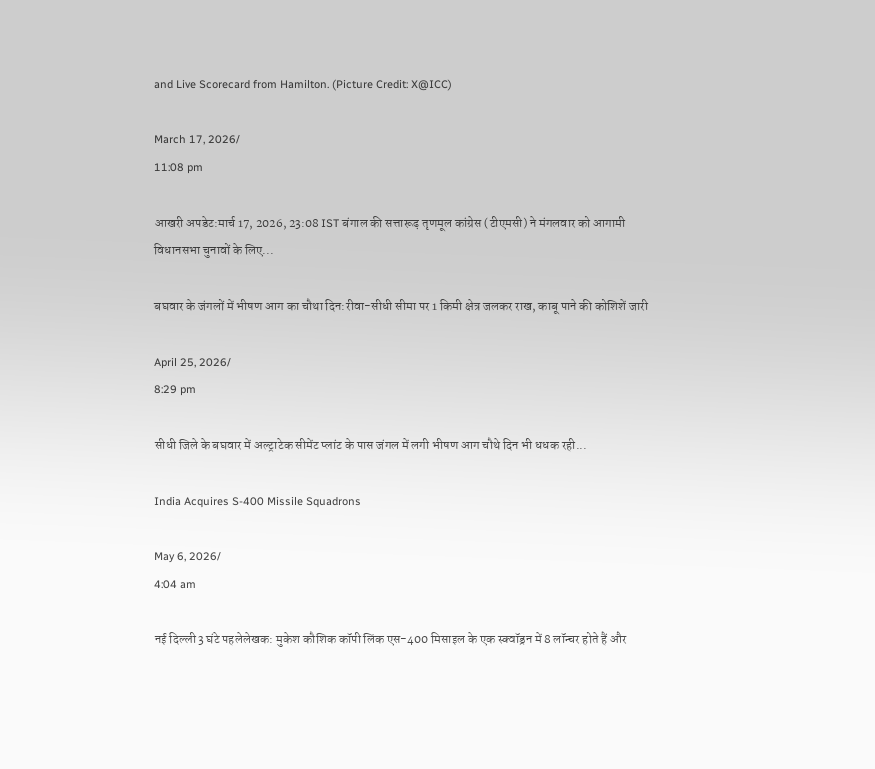and Live Scorecard from Hamilton. (Picture Credit: X@ICC)

March 17, 2026/
11:08 pm

आखरी अपडेट:मार्च 17, 2026, 23:08 IST बंगाल की सत्तारूढ़ तृणमूल कांग्रेस (टीएमसी) ने मंगलवार को आगामी विधानसभा चुनावों के लिए...

बघवार के जंगलों में भीषण आग का चौथा दिन:रीवा-सीधी सीमा पर 1 किमी क्षेत्र जलकर राख, काबू पाने की कोशिशें जारी

April 25, 2026/
8:29 pm

सीधी जिले के बघवार में अल्ट्राटेक सीमेंट प्लांट के पास जंगल में लगी भीषण आग चौथे दिन भी धधक रही...

India Acquires S-400 Missile Squadrons

May 6, 2026/
4:04 am

नई दिल्ली3 घंटे पहलेलेखक: मुकेश कौशिक कॉपी लिंक एस-400 मिसाइल के एक स्क्वॉड्रन में 8 लॉन्चर होते हैं और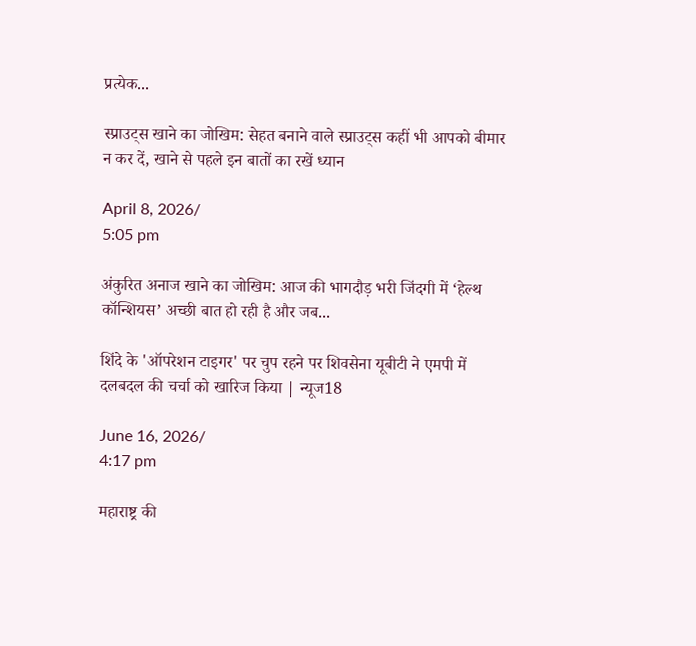प्रत्येक...

स्प्राउट्स खाने का जोखिम: सेहत बनाने वाले स्प्राउट्स कहीं भी आपको बीमार न कर दें, खाने से पहले इन बातों का रखें ध्यान

April 8, 2026/
5:05 pm

अंकुरित अनाज खाने का जोखिम: आज की भागदौड़ भरी जिंदगी में ‘हेल्थ कॉन्शियस’ अच्छी बात हो रही है और जब...

शिंदे के 'ऑपरेशन टाइगर' पर चुप रहने पर शिवसेना यूबीटी ने एमपी में दलबदल की चर्चा को खारिज किया | न्यूज18

June 16, 2026/
4:17 pm

महाराष्ट्र की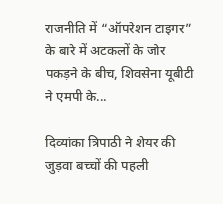राजनीति में “ऑपरेशन टाइगर” के बारे में अटकलों के जोर पकड़ने के बीच, शिवसेना यूबीटी ने एमपी के...

दिव्यांका त्रिपाठी ने शेयर की जुड़वा बच्चों की पहली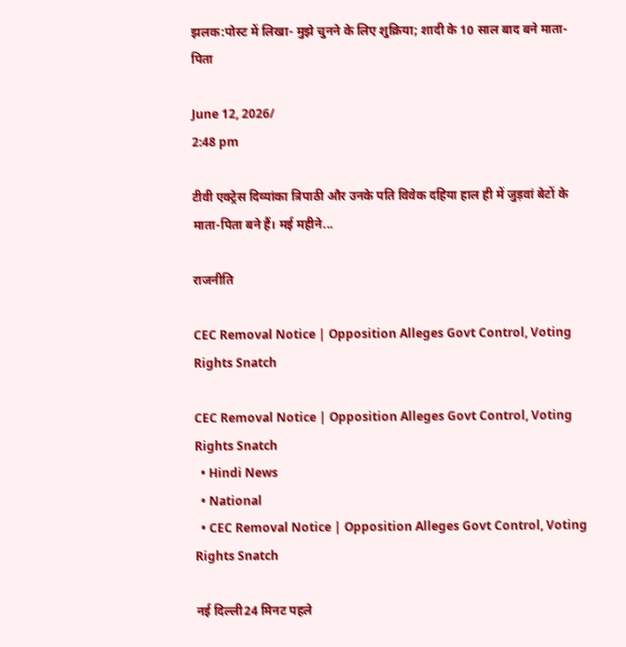झलक:पोस्ट में लिखा- मुझे चुनने के लिए शुक्रिया; शादी के 10 साल बाद बने माता-पिता

June 12, 2026/
2:48 pm

टीवी एक्ट्रेस दिव्यांका त्रिपाठी और उनके पति विवेक दहिया हाल ही में जुड़वां बेटों के माता-पिता बने हैं। मई महीने...

राजनीति

CEC Removal Notice | Opposition Alleges Govt Control, Voting Rights Snatch

CEC Removal Notice | Opposition Alleges Govt Control, Voting Rights Snatch
  • Hindi News
  • National
  • CEC Removal Notice | Opposition Alleges Govt Control, Voting Rights Snatch

नई दिल्ली24 मिनट पहले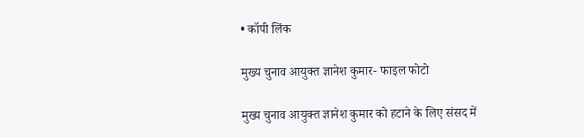• कॉपी लिंक

मुख्य चुनाव आयुक्त ज्ञानेश कुमार- फाइल फोटो

मुख्य चुनाव आयुक्त ज्ञानेश कुमार को हटाने के लिए संसद में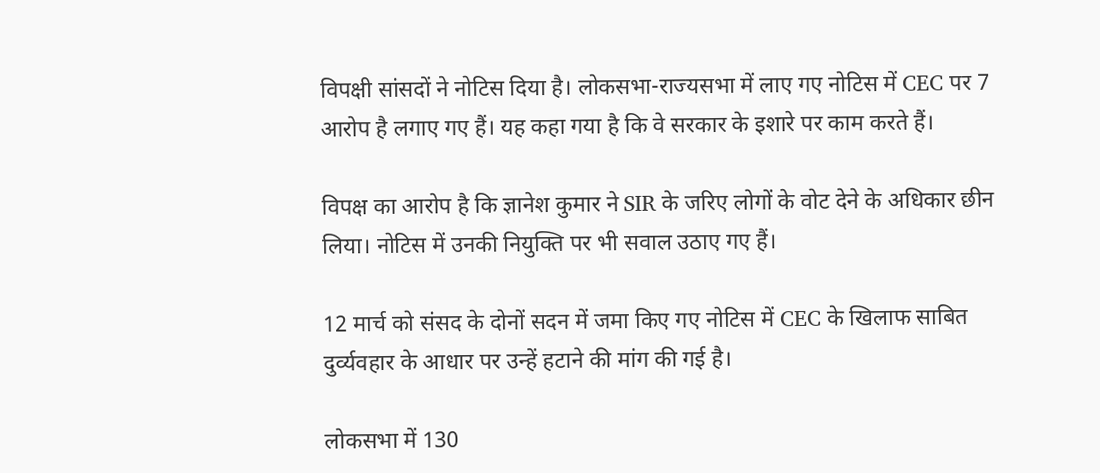विपक्षी सांसदों ने नोटिस दिया है। लोकसभा-राज्यसभा में लाए गए नोटिस में CEC पर 7 आरोप है लगाए गए हैं। यह कहा गया है कि वे सरकार के इशारे पर काम करते हैं।

विपक्ष का आरोप है कि ज्ञानेश कुमार ने SIR के जरिए लोगों के वोट देने के अधिकार छीन लिया। नोटिस में उनकी नियुक्ति पर भी सवाल उठाए गए हैं।

12 मार्च को संसद के दोनों सदन में जमा किए गए नोटिस में CEC के खिलाफ साबित दुर्व्यवहार के आधार पर उन्हें हटाने की मांग की गई है।

लोकसभा में 130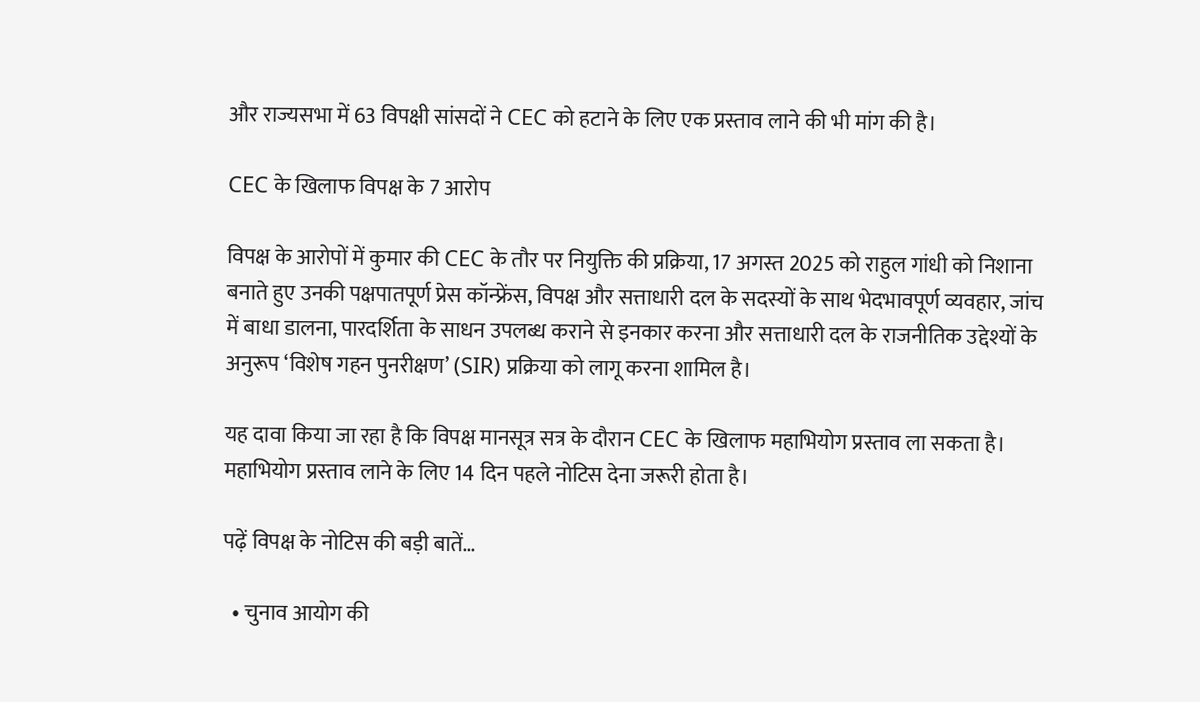और राज्यसभा में 63 विपक्षी सांसदों ने CEC को हटाने के लिए एक प्रस्ताव लाने की भी मांग की है।

CEC के खिलाफ विपक्ष के 7 आरोप

विपक्ष के आरोपों में कुमार की CEC के तौर पर नियुक्ति की प्रक्रिया, 17 अगस्त 2025 को राहुल गांधी को निशाना बनाते हुए उनकी पक्षपातपूर्ण प्रेस कॉन्फ्रेंस, विपक्ष और सत्ताधारी दल के सदस्यों के साथ भेदभावपूर्ण व्यवहार, जांच में बाधा डालना, पारदर्शिता के साधन उपलब्ध कराने से इनकार करना और सत्ताधारी दल के राजनीतिक उद्देश्यों के अनुरूप ‘विशेष गहन पुनरीक्षण’ (SIR) प्रक्रिया को लागू करना शामिल है।

यह दावा किया जा रहा है कि विपक्ष मानसूत्र सत्र के दौरान CEC के खिलाफ महाभियोग प्रस्ताव ला सकता है। महाभियोग प्रस्ताव लाने के लिए 14 दिन पहले नोटिस देना जरूरी होता है।

पढ़ें विपक्ष के नोटिस की बड़ी बातें…

  • चुनाव आयोग की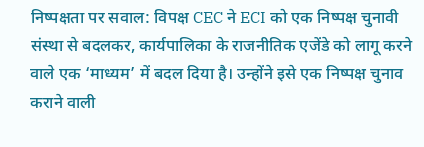निष्पक्षता पर सवाल: विपक्ष CEC ने ECI को एक निष्पक्ष चुनावी संस्था से बदलकर, कार्यपालिका के राजनीतिक एजेंडे को लागू करने वाले एक ‘माध्यम’ में बदल दिया है। उन्होंने इसे एक निष्पक्ष चुनाव कराने वाली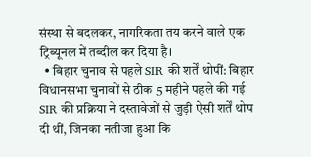संस्था से बदलकर, नागरिकता तय करने वाले एक ट्रिब्यूनल में तब्दील कर दिया है।
  • बिहार चुनाव से पहले SIR की शर्तें थोपीं: बिहार विधानसभा चुनावों से ठीक 5 महीने पहले की गई SIR की प्रक्रिया ने दस्तावेजों से जुड़ी ऐसी शर्तें थोप दी थीं, जिनका नतीजा हुआ कि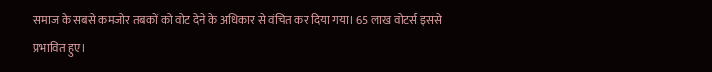समाज के सबसे कमजोर तबकों को वोट देने के अधिकार से वंचित कर दिया गया। 65 लाख वोटर्स इससे प्रभावित हुए।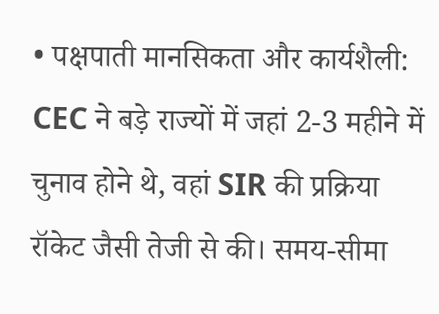• पक्षपाती मानसिकता और कार्यशैली: CEC ने बड़े राज्यों में जहां 2-3 महीने में चुनाव होने थे, वहां SIR की प्रक्रिया रॉकेट जैसी तेजी से की। समय-सीमा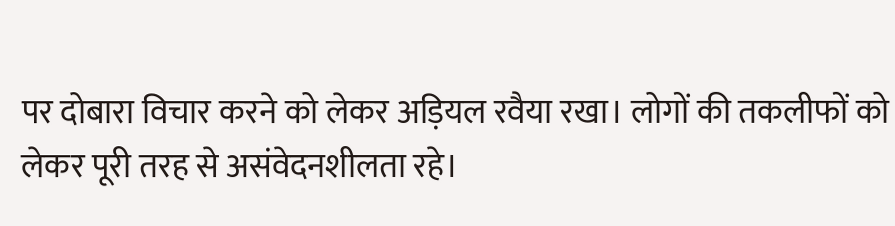पर दोबारा विचार करने को लेकर अड़ियल रवैया रखा। लोगों की तकलीफों को लेकर पूरी तरह से असंवेदनशीलता रहे।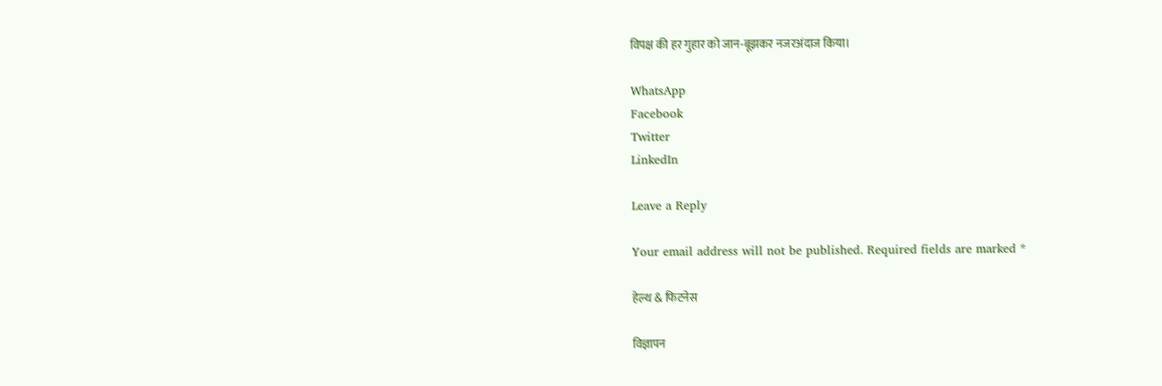विपक्ष की हर गुहार को जान-बूझकर नजरअंदाज किया।

WhatsApp
Facebook
Twitter
LinkedIn

Leave a Reply

Your email address will not be published. Required fields are marked *

हेल्थ & फिटनेस

विज्ञापन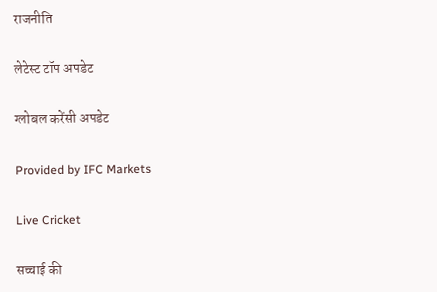राजनीति

लेटेस्ट टॉप अपडेट

ग्लोबल करेंसी अपडेट

Provided by IFC Markets

Live Cricket

सच्चाई की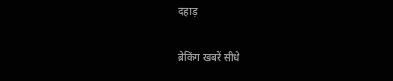दहाड़

ब्रेकिंग खबरें सीधे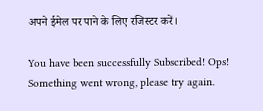अपने ईमेल पर पाने के लिए रजिस्टर करें।

You have been successfully Subscribed! Ops! Something went wrong, please try again.